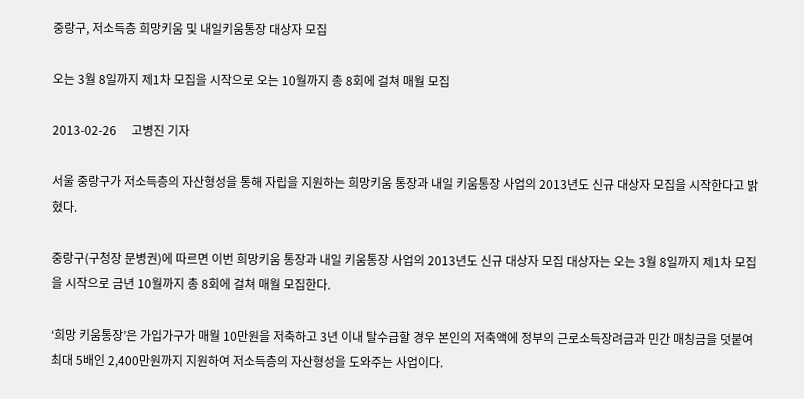중랑구, 저소득층 희망키움 및 내일키움통장 대상자 모집

오는 3월 8일까지 제1차 모집을 시작으로 오는 10월까지 총 8회에 걸쳐 매월 모집

2013-02-26     고병진 기자

서울 중랑구가 저소득층의 자산형성을 통해 자립을 지원하는 희망키움 통장과 내일 키움통장 사업의 2013년도 신규 대상자 모집을 시작한다고 밝혔다.

중랑구(구청장 문병권)에 따르면 이번 희망키움 통장과 내일 키움통장 사업의 2013년도 신규 대상자 모집 대상자는 오는 3월 8일까지 제1차 모집을 시작으로 금년 10월까지 총 8회에 걸쳐 매월 모집한다.

‘희망 키움통장’은 가입가구가 매월 10만원을 저축하고 3년 이내 탈수급할 경우 본인의 저축액에 정부의 근로소득장려금과 민간 매칭금을 덧붙여 최대 5배인 2,400만원까지 지원하여 저소득층의 자산형성을 도와주는 사업이다.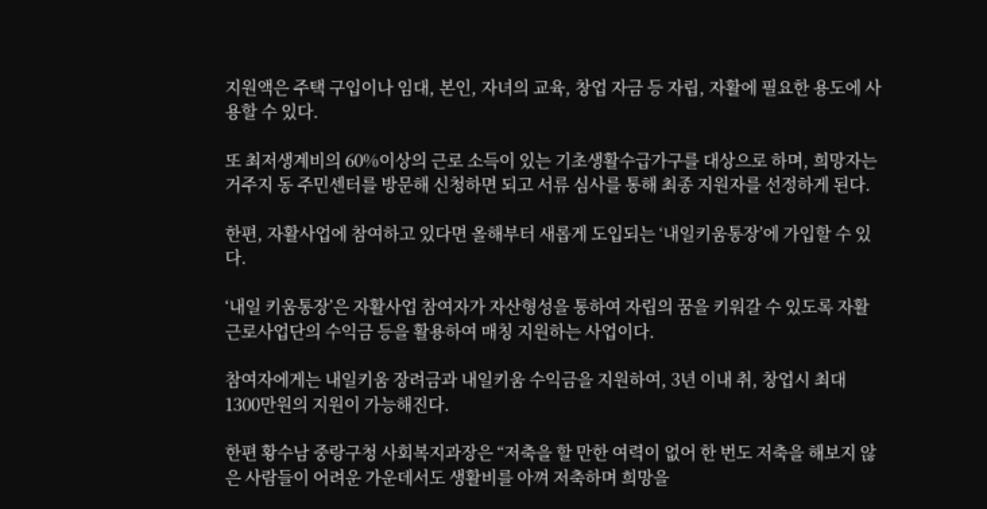지원액은 주택 구입이나 임대, 본인, 자녀의 교육, 창업 자금 등 자립, 자활에 필요한 용도에 사용할 수 있다.

또 최저생계비의 60%이상의 근로 소득이 있는 기초생활수급가구를 대상으로 하며, 희망자는 거주지 동 주민센터를 방문해 신청하면 되고 서류 심사를 통해 최종 지원자를 선정하게 된다.

한편, 자활사업에 참여하고 있다면 올해부터 새롭게 도입되는 ‘내일키움통장’에 가입할 수 있다.

‘내일 키움통장’은 자활사업 참여자가 자산형성을 통하여 자립의 꿈을 키워갈 수 있도록 자활근로사업단의 수익금 등을 활용하여 매칭 지원하는 사업이다.

참여자에게는 내일키움 장려금과 내일키움 수익금을 지원하여, 3년 이내 취, 창업시 최대 1300만원의 지원이 가능해진다.

한편 황수남 중랑구청 사회복지과장은 “저축을 할 만한 여력이 없어 한 번도 저축을 해보지 않은 사람들이 어려운 가운데서도 생활비를 아껴 저축하며 희망을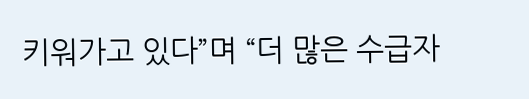키워가고 있다”며 “더 많은 수급자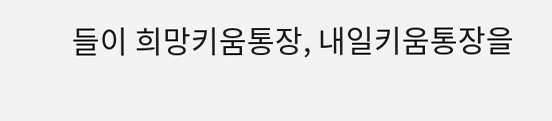들이 희망키움통장, 내일키움통장을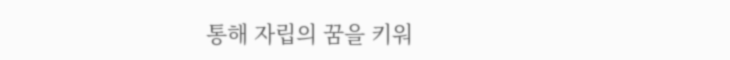통해 자립의 꿈을 키워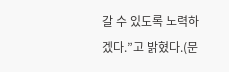갈 수 있도록 노력하겠다.”고 밝혔다.(문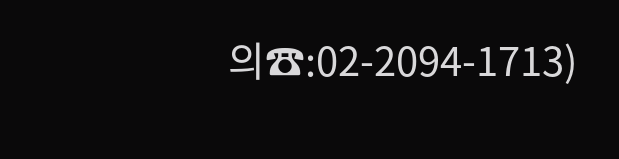의☎:02-2094-1713)